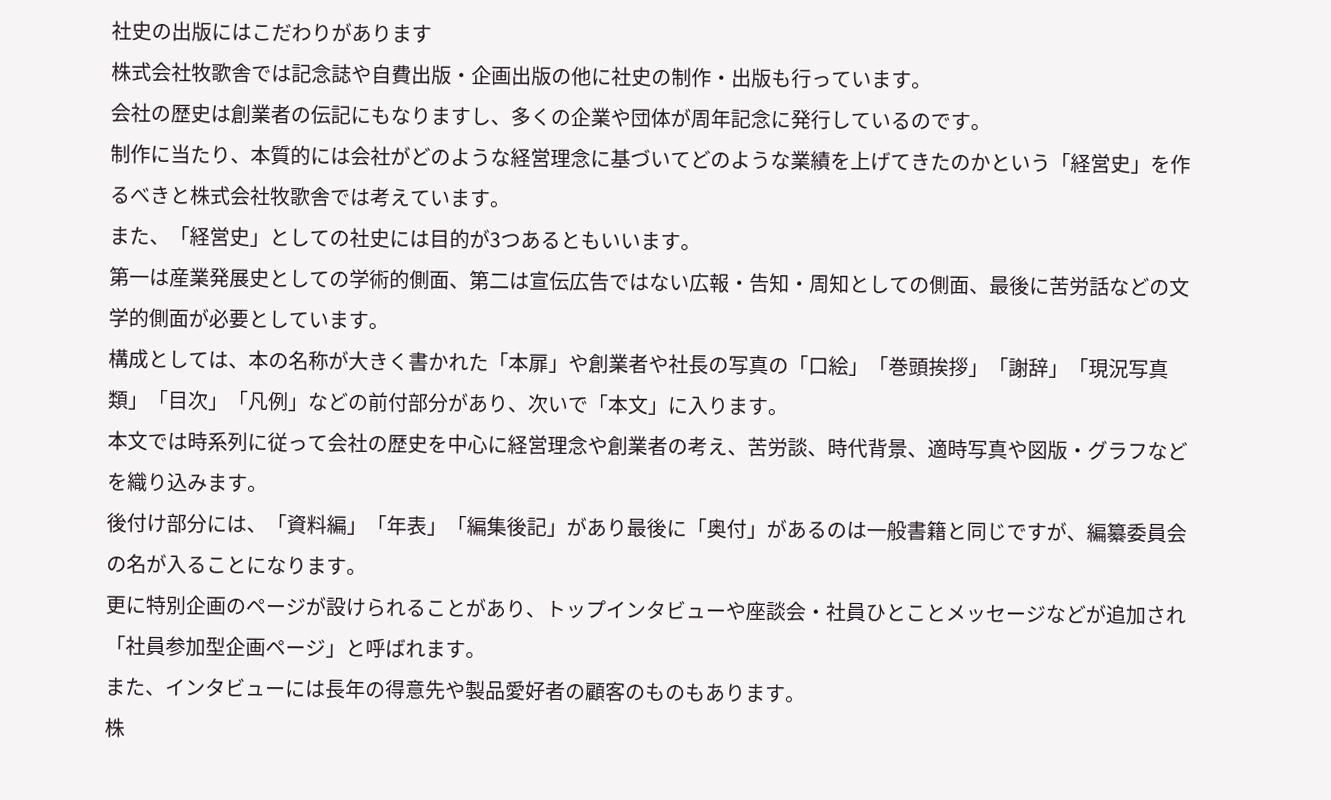社史の出版にはこだわりがあります
株式会社牧歌舎では記念誌や自費出版・企画出版の他に社史の制作・出版も行っています。
会社の歴史は創業者の伝記にもなりますし、多くの企業や団体が周年記念に発行しているのです。
制作に当たり、本質的には会社がどのような経営理念に基づいてどのような業績を上げてきたのかという「経営史」を作るべきと株式会社牧歌舎では考えています。
また、「経営史」としての社史には目的が3つあるともいいます。
第一は産業発展史としての学術的側面、第二は宣伝広告ではない広報・告知・周知としての側面、最後に苦労話などの文学的側面が必要としています。
構成としては、本の名称が大きく書かれた「本扉」や創業者や社長の写真の「口絵」「巻頭挨拶」「謝辞」「現況写真類」「目次」「凡例」などの前付部分があり、次いで「本文」に入ります。
本文では時系列に従って会社の歴史を中心に経営理念や創業者の考え、苦労談、時代背景、適時写真や図版・グラフなどを織り込みます。
後付け部分には、「資料編」「年表」「編集後記」があり最後に「奥付」があるのは一般書籍と同じですが、編纂委員会の名が入ることになります。
更に特別企画のページが設けられることがあり、トップインタビューや座談会・社員ひとことメッセージなどが追加され「社員参加型企画ページ」と呼ばれます。
また、インタビューには長年の得意先や製品愛好者の顧客のものもあります。
株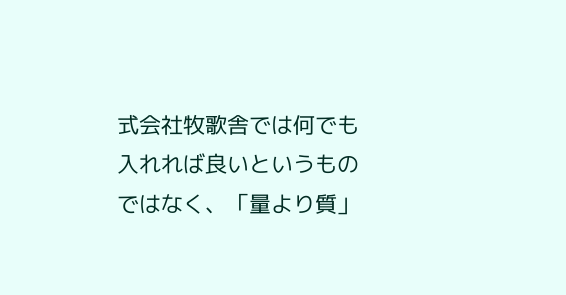式会社牧歌舎では何でも入れれば良いというものではなく、「量より質」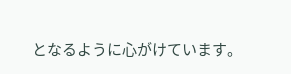となるように心がけています。